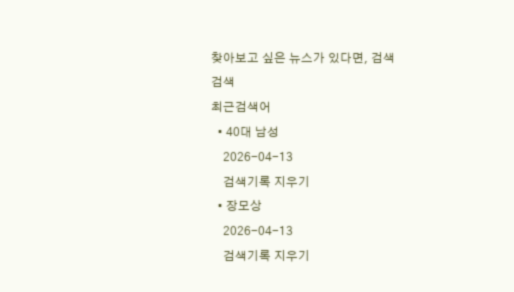찾아보고 싶은 뉴스가 있다면, 검색
검색
최근검색어
  • 40대 남성
    2026-04-13
    검색기록 지우기
  • 장모상
    2026-04-13
    검색기록 지우기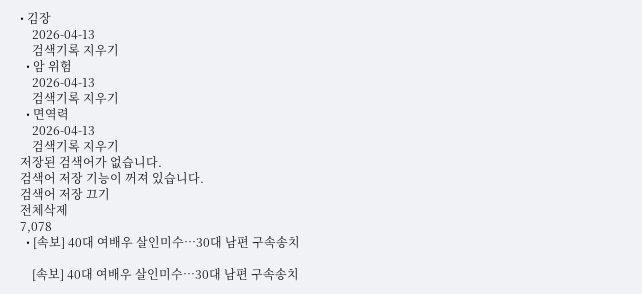• 김장
    2026-04-13
    검색기록 지우기
  • 암 위험
    2026-04-13
    검색기록 지우기
  • 면역력
    2026-04-13
    검색기록 지우기
저장된 검색어가 없습니다.
검색어 저장 기능이 꺼져 있습니다.
검색어 저장 끄기
전체삭제
7,078
  • [속보] 40대 여배우 살인미수…30대 남편 구속송치

    [속보] 40대 여배우 살인미수…30대 남편 구속송치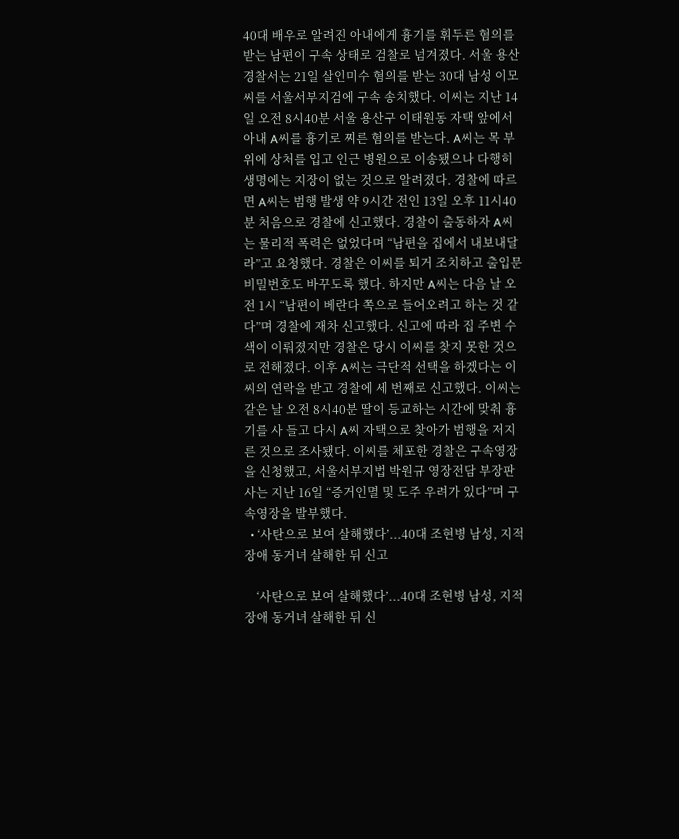40대 배우로 알려진 아내에게 흉기를 휘두른 혐의를 받는 남편이 구속 상태로 검찰로 넘겨졌다. 서울 용산경찰서는 21일 살인미수 혐의를 받는 30대 남성 이모씨를 서울서부지검에 구속 송치했다. 이씨는 지난 14일 오전 8시40분 서울 용산구 이태원동 자택 앞에서 아내 A씨를 흉기로 찌른 혐의를 받는다. A씨는 목 부위에 상처를 입고 인근 병원으로 이송됐으나 다행히 생명에는 지장이 없는 것으로 알려졌다. 경찰에 따르면 A씨는 범행 발생 약 9시간 전인 13일 오후 11시40분 처음으로 경찰에 신고했다. 경찰이 출동하자 A씨는 물리적 폭력은 없었다며 “남편을 집에서 내보내달라”고 요청했다. 경찰은 이씨를 퇴거 조치하고 출입문 비밀번호도 바꾸도록 했다. 하지만 A씨는 다음 날 오전 1시 “남편이 베란다 쪽으로 들어오려고 하는 것 같다”며 경찰에 재차 신고했다. 신고에 따라 집 주변 수색이 이뤄졌지만 경찰은 당시 이씨를 찾지 못한 것으로 전해졌다. 이후 A씨는 극단적 선택을 하겠다는 이씨의 연락을 받고 경찰에 세 번째로 신고했다. 이씨는 같은 날 오전 8시40분 딸이 등교하는 시간에 맞춰 흉기를 사 들고 다시 A씨 자택으로 찾아가 범행을 저지른 것으로 조사됐다. 이씨를 체포한 경찰은 구속영장을 신청했고, 서울서부지법 박원규 영장전담 부장판사는 지난 16일 “증거인멸 및 도주 우려가 있다”며 구속영장을 발부했다.
  • ‘사탄으로 보여 살해했다’...40대 조현병 남성, 지적장애 동거녀 살해한 뒤 신고

    ‘사탄으로 보여 살해했다’...40대 조현병 남성, 지적장애 동거녀 살해한 뒤 신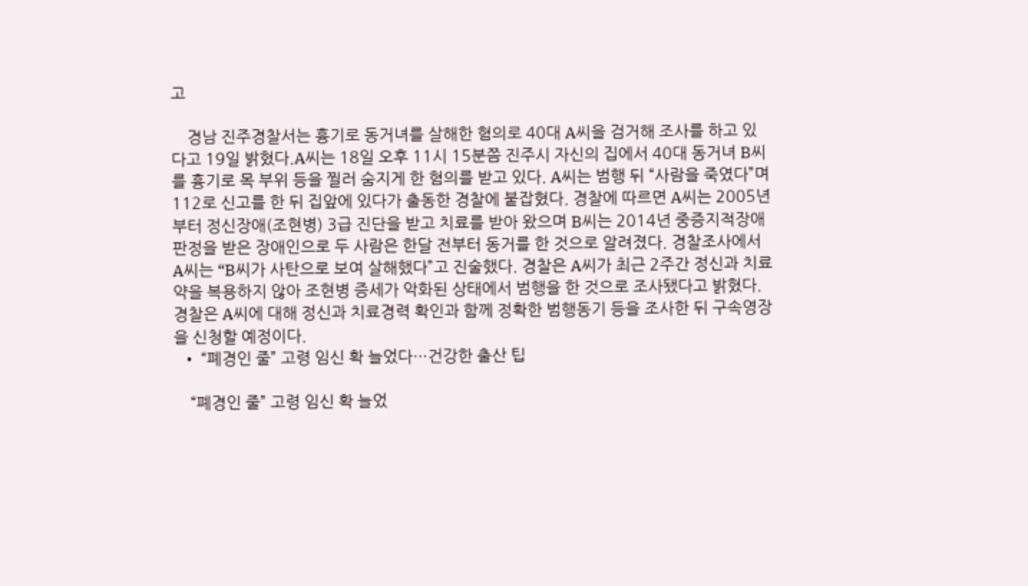고

    경남 진주경찰서는 흉기로 동거녀를 살해한 혐의로 40대 A씨을 검거해 조사를 하고 있다고 19일 밝혔다.A씨는 18일 오후 11시 15분쯤 진주시 자신의 집에서 40대 동거녀 B씨를 흉기로 목 부위 등을 찔러 숨지게 한 혐의를 받고 있다. A씨는 범행 뒤 “사람을 죽였다”며 112로 신고를 한 뒤 집앞에 있다가 출동한 경찰에 붙잡혔다. 경찰에 따르면 A씨는 2005년부터 정신장애(조현병) 3급 진단을 받고 치료를 받아 왔으며 B씨는 2014년 중증지적장애 판정을 받은 장애인으로 두 사람은 한달 전부터 동거를 한 것으로 알려졌다. 경찰조사에서 A씨는 “B씨가 사탄으로 보여 살해했다”고 진술했다. 경찰은 A씨가 최근 2주간 정신과 치료 약을 복용하지 않아 조현병 증세가 악화된 상태에서 범행을 한 것으로 조사됐다고 밝혔다. 경찰은 A씨에 대해 정신과 치료경력 확인과 함께 정확한 범행동기 등을 조사한 뒤 구속영장을 신청할 예정이다.
  • “폐경인 줄” 고령 임신 확 늘었다…건강한 출산 팁

    “폐경인 줄” 고령 임신 확 늘었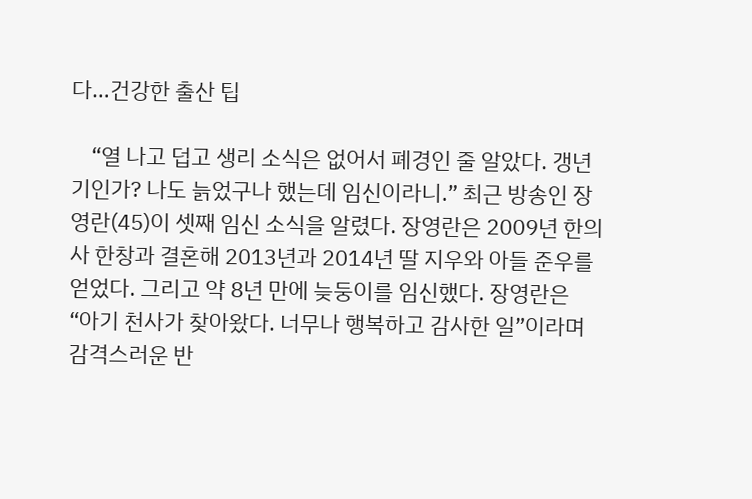다…건강한 출산 팁

    “열 나고 덥고 생리 소식은 없어서 폐경인 줄 알았다. 갱년기인가? 나도 늙었구나 했는데 임신이라니.” 최근 방송인 장영란(45)이 셋째 임신 소식을 알렸다. 장영란은 2009년 한의사 한창과 결혼해 2013년과 2014년 딸 지우와 아들 준우를 얻었다. 그리고 약 8년 만에 늦둥이를 임신했다. 장영란은 “아기 천사가 찾아왔다. 너무나 행복하고 감사한 일”이라며 감격스러운 반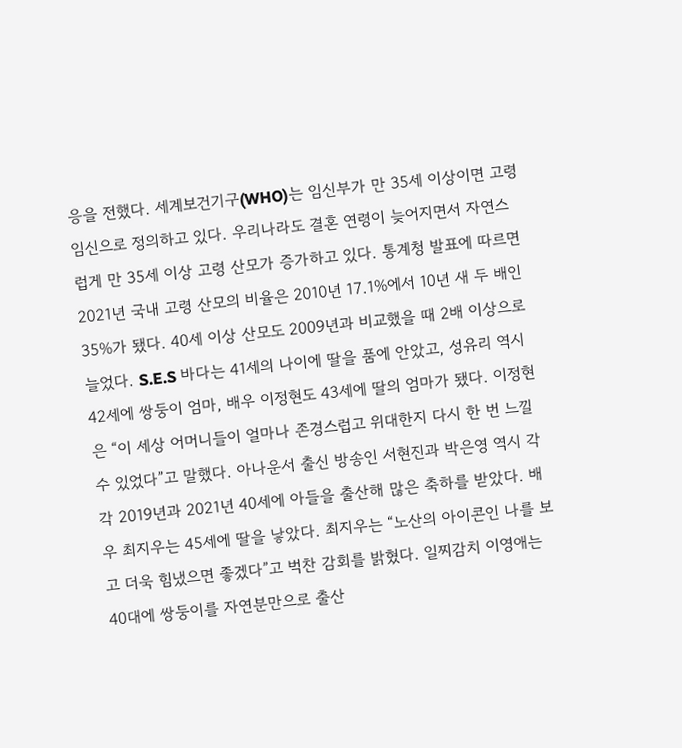응을 전했다. 세계보건기구(WHO)는 임신부가 만 35세 이상이면 고령 임신으로 정의하고 있다. 우리나라도 결혼 연령이 늦어지면서 자연스럽게 만 35세 이상 고령 산모가 증가하고 있다. 통계청 발표에 따르면 2021년 국내 고령 산모의 비율은 2010년 17.1%에서 10년 새 두 배인 35%가 됐다. 40세 이상 산모도 2009년과 비교했을 때 2배 이상으로 늘었다. S.E.S 바다는 41세의 나이에 딸을 품에 안았고, 성유리 역시 42세에 쌍둥이 엄마, 배우 이정현도 43세에 딸의 엄마가 됐다. 이정현은 “이 세상 어머니들이 얼마나 존경스럽고 위대한지 다시 한 번 느낄 수 있었다”고 말했다. 아나운서 출신 방송인 서현진과 박은영 역시 각각 2019년과 2021년 40세에 아들을 출산해 많은 축하를 받았다. 배우 최지우는 45세에 딸을 낳았다. 최지우는 “노산의 아이콘인 나를 보고 더욱 힘냈으면 좋겠다”고 벅찬 감회를 밝혔다. 일찌감치 이영애는 40대에 쌍둥이를 자연분만으로 출산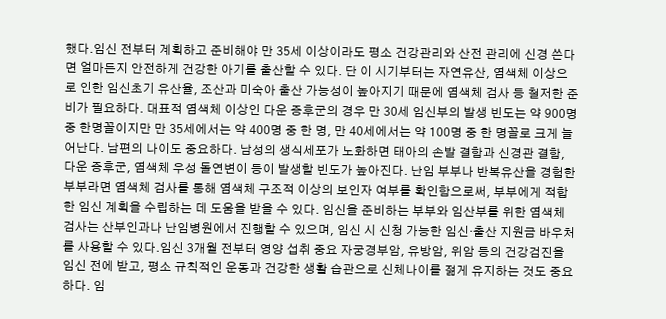했다.임신 전부터 계획하고 준비해야 만 35세 이상이라도 평소 건강관리와 산전 관리에 신경 쓴다면 얼마든지 안전하게 건강한 아기를 출산할 수 있다. 단 이 시기부터는 자연유산, 염색체 이상으로 인한 임신초기 유산율, 조산과 미숙아 출산 가능성이 높아지기 때문에 염색체 검사 등 철저한 준비가 필요하다. 대표적 염색체 이상인 다운 증후군의 경우 만 30세 임신부의 발생 빈도는 약 900명 중 한명꼴이지만 만 35세에서는 약 400명 중 한 명, 만 40세에서는 약 100명 중 한 명꼴로 크게 늘어난다. 남편의 나이도 중요하다. 남성의 생식세포가 노화하면 태아의 손발 결함과 신경관 결함, 다운 증후군, 염색체 우성 돌연변이 등이 발생할 빈도가 높아진다. 난임 부부나 반복유산을 경험한 부부라면 염색체 검사를 통해 염색체 구조적 이상의 보인자 여부를 확인함으로써, 부부에게 적합한 임신 계획을 수립하는 데 도움을 받을 수 있다. 임신을 준비하는 부부와 임산부를 위한 염색체 검사는 산부인과나 난임병원에서 진행할 수 있으며, 임신 시 신청 가능한 임신·출산 지원금 바우처를 사용할 수 있다.임신 3개월 전부터 영양 섭취 중요 자궁경부암, 유방암, 위암 등의 건강검진을 임신 전에 받고, 평소 규칙적인 운동과 건강한 생활 습관으로 신체나이를 젊게 유지하는 것도 중요하다. 임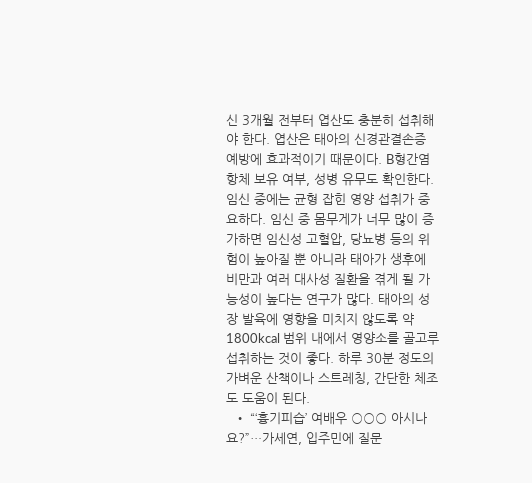신 3개월 전부터 엽산도 충분히 섭취해야 한다. 엽산은 태아의 신경관결손증 예방에 효과적이기 때문이다. B형간염 항체 보유 여부, 성병 유무도 확인한다. 임신 중에는 균형 잡힌 영양 섭취가 중요하다. 임신 중 몸무게가 너무 많이 증가하면 임신성 고혈압, 당뇨병 등의 위험이 높아질 뿐 아니라 태아가 생후에 비만과 여러 대사성 질환을 겪게 될 가능성이 높다는 연구가 많다. 태아의 성장 발육에 영향을 미치지 않도록 약 1800kcal 범위 내에서 영양소를 골고루 섭취하는 것이 좋다. 하루 30분 정도의 가벼운 산책이나 스트레칭, 간단한 체조도 도움이 된다.
  • “‘흉기피습’ 여배우 ○○○ 아시나요?”…가세연, 입주민에 질문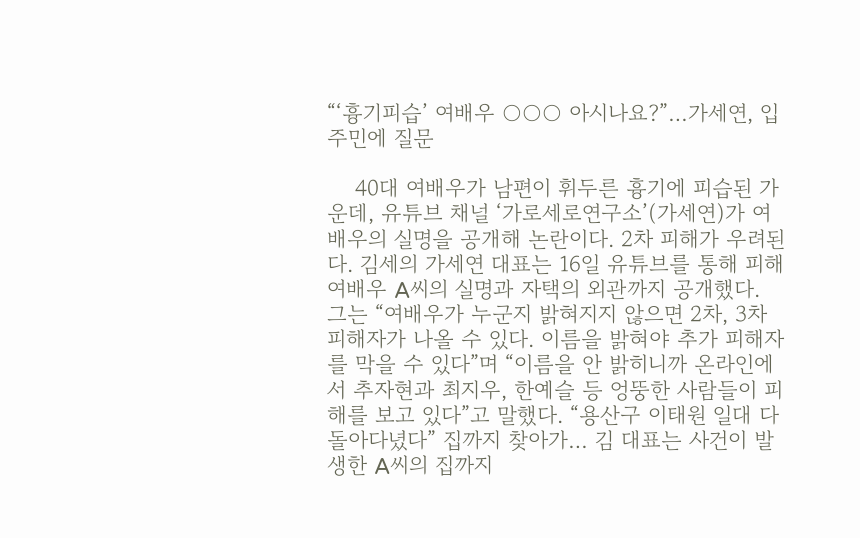“‘흉기피습’ 여배우 ○○○ 아시나요?”…가세연, 입주민에 질문

    40대 여배우가 남편이 휘두른 흉기에 피습된 가운데, 유튜브 채널 ‘가로세로연구소’(가세연)가 여배우의 실명을 공개해 논란이다. 2차 피해가 우려된다. 김세의 가세연 대표는 16일 유튜브를 통해 피해 여배우 A씨의 실명과 자택의 외관까지 공개했다. 그는 “여배우가 누군지 밝혀지지 않으면 2차, 3차 피해자가 나올 수 있다. 이름을 밝혀야 추가 피해자를 막을 수 있다”며 “이름을 안 밝히니까 온라인에서 추자현과 최지우, 한예슬 등 엉뚱한 사람들이 피해를 보고 있다”고 말했다. “용산구 이태원 일대 다 돌아다녔다” 집까지 찾아가… 김 대표는 사건이 발생한 A씨의 집까지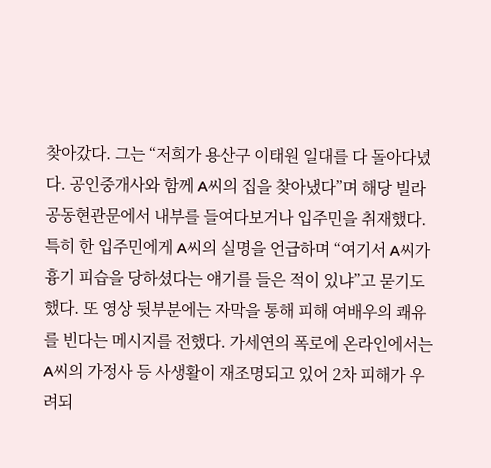찾아갔다. 그는 “저희가 용산구 이태원 일대를 다 돌아다녔다. 공인중개사와 함께 A씨의 집을 찾아냈다”며 해당 빌라 공동현관문에서 내부를 들여다보거나 입주민을 취재했다. 특히 한 입주민에게 A씨의 실명을 언급하며 “여기서 A씨가 흉기 피습을 당하셨다는 얘기를 들은 적이 있냐”고 묻기도 했다. 또 영상 뒷부분에는 자막을 통해 피해 여배우의 쾌유를 빈다는 메시지를 전했다. 가세연의 폭로에 온라인에서는 A씨의 가정사 등 사생활이 재조명되고 있어 2차 피해가 우려되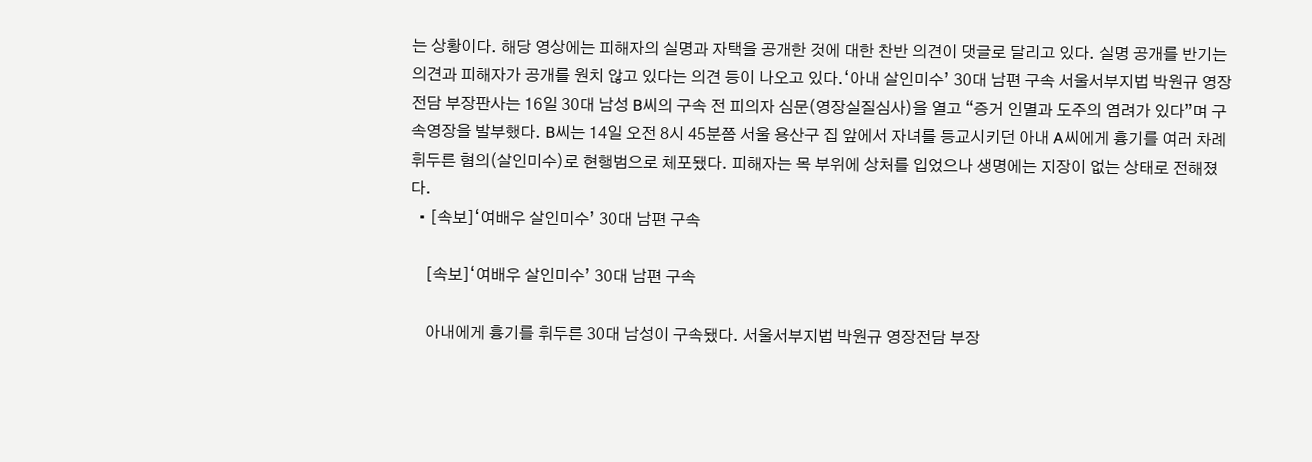는 상황이다. 해당 영상에는 피해자의 실명과 자택을 공개한 것에 대한 찬반 의견이 댓글로 달리고 있다. 실명 공개를 반기는 의견과 피해자가 공개를 원치 않고 있다는 의견 등이 나오고 있다.‘아내 살인미수’ 30대 남편 구속 서울서부지법 박원규 영장전담 부장판사는 16일 30대 남성 B씨의 구속 전 피의자 심문(영장실질심사)을 열고 “증거 인멸과 도주의 염려가 있다”며 구속영장을 발부했다. B씨는 14일 오전 8시 45분쯤 서울 용산구 집 앞에서 자녀를 등교시키던 아내 A씨에게 흉기를 여러 차례 휘두른 혐의(살인미수)로 현행범으로 체포됐다. 피해자는 목 부위에 상처를 입었으나 생명에는 지장이 없는 상태로 전해졌다.
  • [속보]‘여배우 살인미수’ 30대 남편 구속

    [속보]‘여배우 살인미수’ 30대 남편 구속

    아내에게 흉기를 휘두른 30대 남성이 구속됐다. 서울서부지법 박원규 영장전담 부장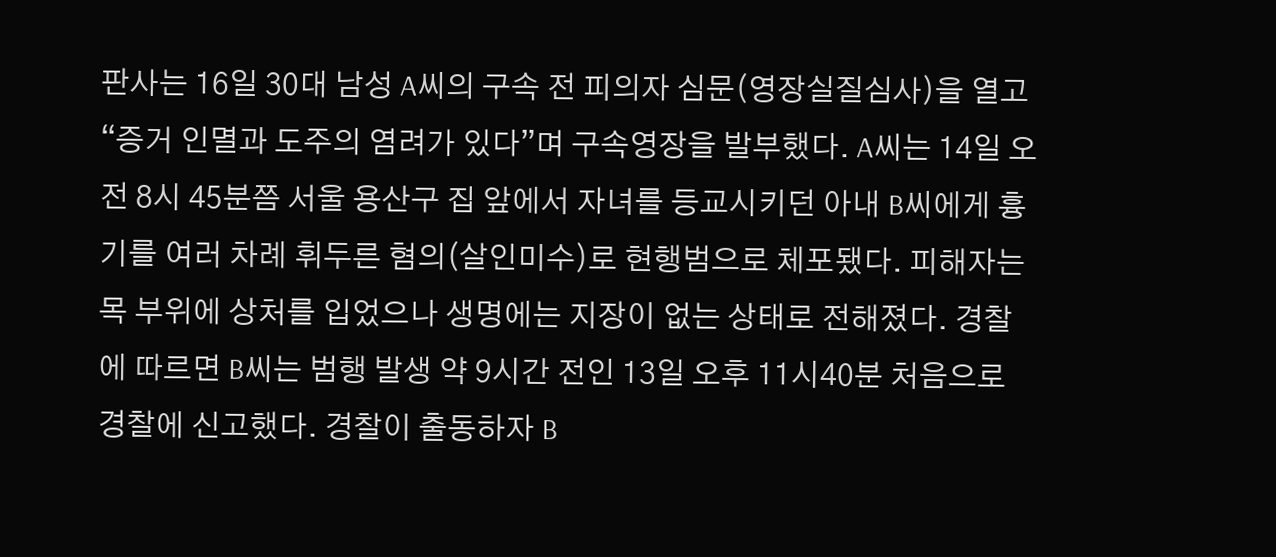판사는 16일 30대 남성 A씨의 구속 전 피의자 심문(영장실질심사)을 열고 “증거 인멸과 도주의 염려가 있다”며 구속영장을 발부했다. A씨는 14일 오전 8시 45분쯤 서울 용산구 집 앞에서 자녀를 등교시키던 아내 B씨에게 흉기를 여러 차례 휘두른 혐의(살인미수)로 현행범으로 체포됐다. 피해자는 목 부위에 상처를 입었으나 생명에는 지장이 없는 상태로 전해졌다. 경찰에 따르면 B씨는 범행 발생 약 9시간 전인 13일 오후 11시40분 처음으로 경찰에 신고했다. 경찰이 출동하자 B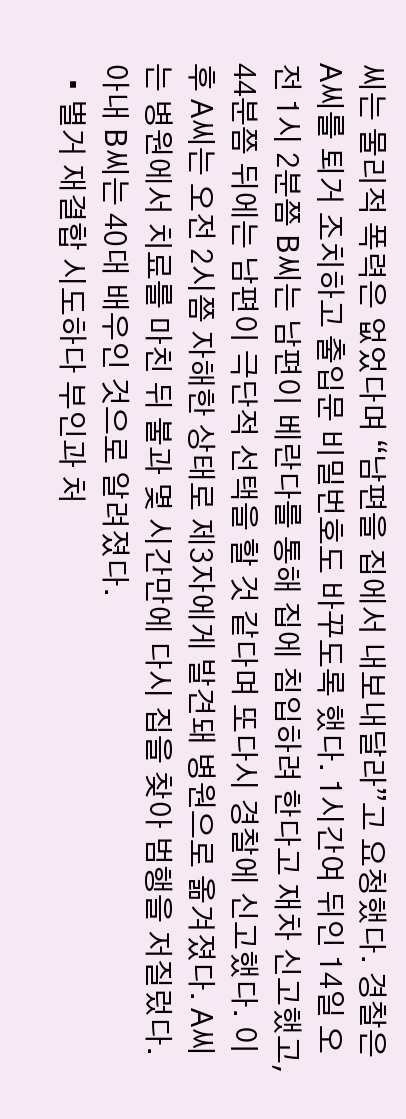씨는 물리적 폭력은 없었다며 “남편을 집에서 내보내달라”고 요청했다. 경찰은 A씨를 퇴거 조치하고 출입문 비밀번호도 바꾸도록 했다. 1시간여 뒤인 14일 오전 1시 2분쯤 B씨는 남편이 베란다를 통해 집에 침입하려 한다고 재차 신고했고, 44분쯤 뒤에는 남편이 극단적 선택을 할 것 같다며 또다시 경찰에 신고했다. 이후 A씨는 오전 2시쯤 자해한 상태로 제3자에게 발견돼 병원으로 옮겨졌다. A씨는 병원에서 치료를 마친 뒤 불과 몇 시간만에 다시 집을 찾아 범행을 저질렀다. 아내 B씨는 40대 배우인 것으로 알려졌다.
  • 별거 재결합 시도하다 부인과 처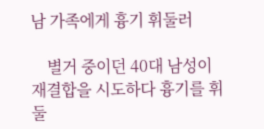남 가족에게 흉기 휘둘러

    별거 중이던 40대 남성이 재결합을 시도하다 흉기를 휘둘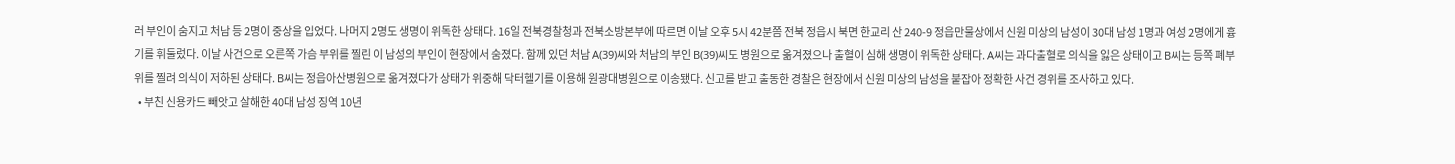러 부인이 숨지고 처남 등 2명이 중상을 입었다. 나머지 2명도 생명이 위독한 상태다. 16일 전북경찰청과 전북소방본부에 따르면 이날 오후 5시 42분쯤 전북 정읍시 북면 한교리 산 240-9 정읍만물상에서 신원 미상의 남성이 30대 남성 1명과 여성 2명에게 흉기를 휘둘렀다. 이날 사건으로 오른쪽 가슴 부위를 찔린 이 남성의 부인이 현장에서 숨졌다. 함께 있던 처남 A(39)씨와 처남의 부인 B(39)씨도 병원으로 옮겨졌으나 출혈이 심해 생명이 위독한 상태다. A씨는 과다출혈로 의식을 잃은 상태이고 B씨는 등쪽 폐부위를 찔려 의식이 저하된 상태다. B씨는 정읍아산병원으로 옮겨졌다가 상태가 위중해 닥터헬기를 이용해 원광대병원으로 이송됐다. 신고를 받고 출동한 경찰은 현장에서 신원 미상의 남성을 붙잡아 정확한 사건 경위를 조사하고 있다.
  • 부친 신용카드 빼앗고 살해한 40대 남성 징역 10년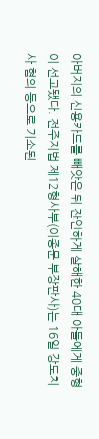아버지의 신용카드를 빼앗은 뒤 잔인하게 살해한 40대 아들에게 중형이 선고됐다. 전주지법 제12형사부(이종문 부장판사)는 16일 강도치사 혐의 등으로 기소된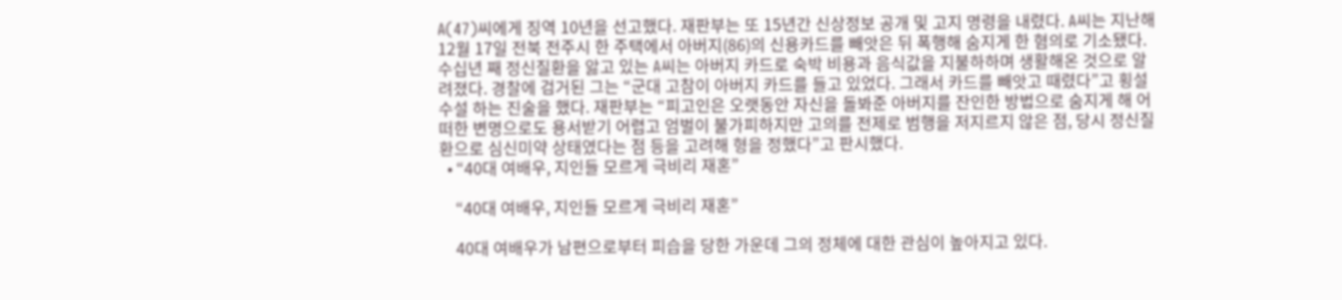A(47)씨에게 징역 10년을 선고했다. 재판부는 또 15년간 신상정보 공개 및 고지 명령을 내렸다. A씨는 지난해 12월 17일 전북 전주시 한 주택에서 아버지(86)의 신용카드를 빼앗은 뒤 폭행해 숨지게 한 혐의로 기소됐다. 수십년 째 정신질환을 앓고 있는 A씨는 아버지 카드로 숙박 비용과 음식값을 지불하하며 생활해온 것으로 알려졌다. 경찰에 검거된 그는 “군대 고참이 아버지 카드를 들고 있었다. 그래서 카드를 빼앗고 때렸다”고 횡설수설 하는 진술을 했다. 재판부는 “피고인은 오랫동안 자신을 돌봐준 아버지를 잔인한 방법으로 숨지게 해 어떠한 변명으로도 용서받기 어렵고 엄벌이 불가피하지만 고의를 전제로 범행을 저지르지 않은 점, 당시 정신질환으로 심신미약 상태였다는 점 등을 고려해 형을 정했다”고 판시했다.
  • “40대 여배우, 지인들 모르게 극비리 재혼”

    “40대 여배우, 지인들 모르게 극비리 재혼”

    40대 여배우가 남편으로부터 피습을 당한 가운데 그의 정체에 대한 관심이 높아지고 있다.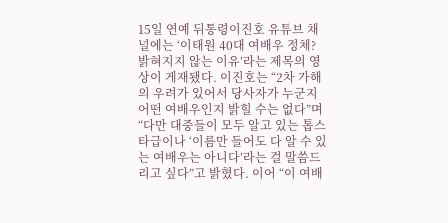15일 연예 뒤통령이진호 유튜브 채널에는 ‘이태원 40대 여배우 정체? 밝혀지지 않는 이유’라는 제목의 영상이 게재됐다. 이진호는 “2차 가해의 우려가 있어서 당사자가 누군지 어떤 여배우인지 밝힐 수는 없다”며 “다만 대중들이 모두 알고 있는 톱스타급이나 ‘이름만 들어도 다 알 수 있는 여배우는 아니다’라는 걸 말씀드리고 싶다”고 밝혔다. 이어 “이 여배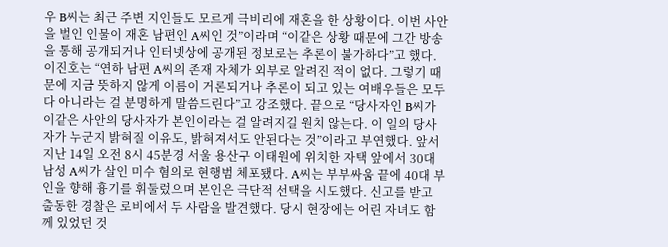우 B씨는 최근 주변 지인들도 모르게 극비리에 재혼을 한 상황이다. 이번 사안을 벌인 인물이 재혼 남편인 A씨인 것”이라며 “이같은 상황 때문에 그간 방송을 통해 공개되거나 인터넷상에 공개된 정보로는 추론이 불가하다”고 했다. 이진호는 “연하 남편 A씨의 존재 자체가 외부로 알려진 적이 없다. 그렇기 때문에 지금 뜻하지 않게 이름이 거론되거나 추론이 되고 있는 여배우들은 모두 다 아니라는 걸 분명하게 말씀드린다”고 강조했다. 끝으로 “당사자인 B씨가 이같은 사안의 당사자가 본인이라는 걸 알려지길 원치 않는다. 이 일의 당사자가 누군지 밝혀질 이유도, 밝혀져서도 안된다는 것”이라고 부연했다. 앞서 지난 14일 오전 8시 45분경 서울 용산구 이태원에 위치한 자택 앞에서 30대 남성 A씨가 살인 미수 혐의로 현행범 체포됐다. A씨는 부부싸움 끝에 40대 부인을 향해 흉기를 휘둘렀으며 본인은 극단적 선택을 시도했다. 신고를 받고 출동한 경찰은 로비에서 두 사람을 발견했다. 당시 현장에는 어린 자녀도 함께 있었던 것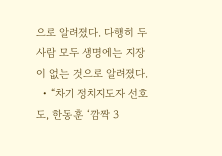으로 알려졌다. 다행히 두 사람 모두 생명에는 지장이 없는 것으로 알려졌다.
  • “차기 정치지도자 선호도, 한동훈 ‘깜짝 3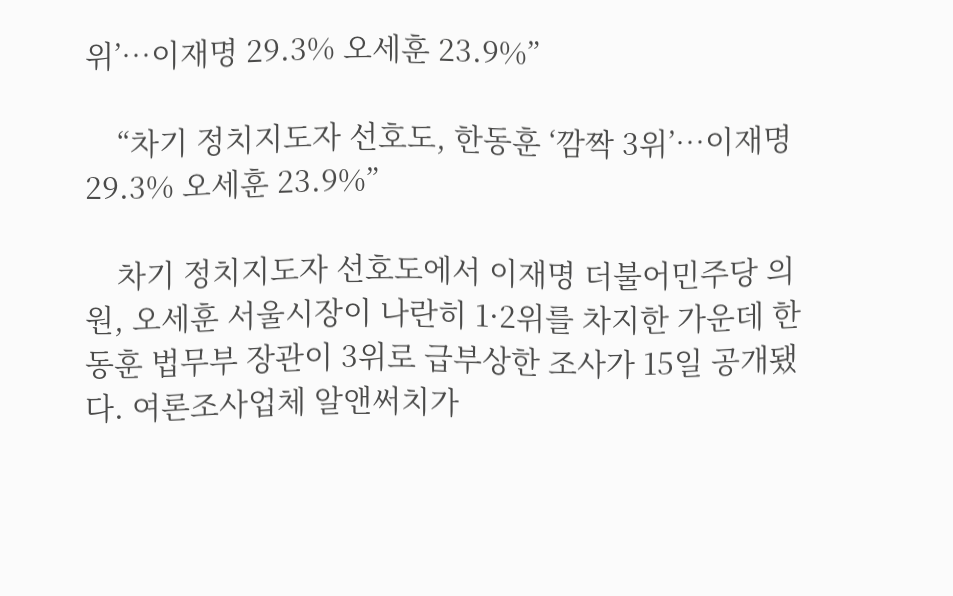위’…이재명 29.3% 오세훈 23.9%”

    “차기 정치지도자 선호도, 한동훈 ‘깜짝 3위’…이재명 29.3% 오세훈 23.9%”

    차기 정치지도자 선호도에서 이재명 더불어민주당 의원, 오세훈 서울시장이 나란히 1·2위를 차지한 가운데 한동훈 법무부 장관이 3위로 급부상한 조사가 15일 공개됐다. 여론조사업체 알앤써치가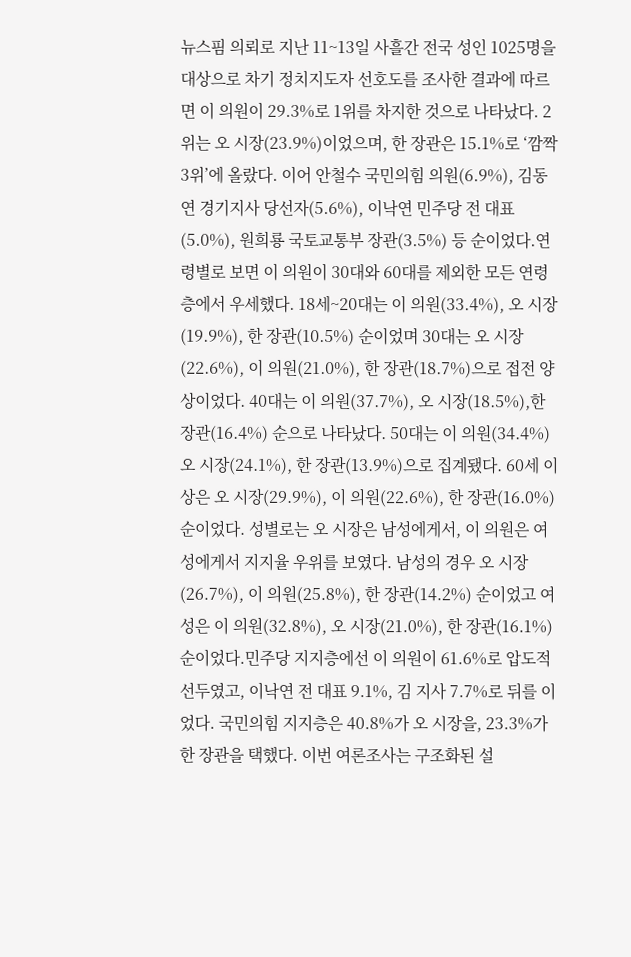뉴스핌 의뢰로 지난 11~13일 사흘간 전국 성인 1025명을 대상으로 차기 정치지도자 선호도를 조사한 결과에 따르면 이 의원이 29.3%로 1위를 차지한 것으로 나타났다. 2위는 오 시장(23.9%)이었으며, 한 장관은 15.1%로 ‘깜짝 3위’에 올랐다. 이어 안철수 국민의힘 의원(6.9%), 김동연 경기지사 당선자(5.6%), 이낙연 민주당 전 대표(5.0%), 원희룡 국토교통부 장관(3.5%) 등 순이었다.연령별로 보면 이 의원이 30대와 60대를 제외한 모든 연령층에서 우세했다. 18세~20대는 이 의원(33.4%), 오 시장(19.9%), 한 장관(10.5%) 순이었며 30대는 오 시장(22.6%), 이 의원(21.0%), 한 장관(18.7%)으로 접전 양상이었다. 40대는 이 의원(37.7%), 오 시장(18.5%),한 장관(16.4%) 순으로 나타났다. 50대는 이 의원(34.4%) 오 시장(24.1%), 한 장관(13.9%)으로 집계됐다. 60세 이상은 오 시장(29.9%), 이 의원(22.6%), 한 장관(16.0%) 순이었다. 성별로는 오 시장은 남성에게서, 이 의원은 여성에게서 지지율 우위를 보였다. 남성의 경우 오 시장(26.7%), 이 의원(25.8%), 한 장관(14.2%) 순이었고 여성은 이 의원(32.8%), 오 시장(21.0%), 한 장관(16.1%) 순이었다.민주당 지지층에선 이 의원이 61.6%로 압도적 선두였고, 이낙연 전 대표 9.1%, 김 지사 7.7%로 뒤를 이었다. 국민의힘 지지층은 40.8%가 오 시장을, 23.3%가 한 장관을 택했다. 이번 여론조사는 구조화된 설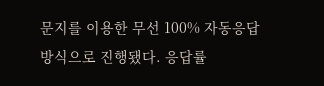문지를 이용한 무선 100% 자동응답 방식으로 진행됐다. 응답률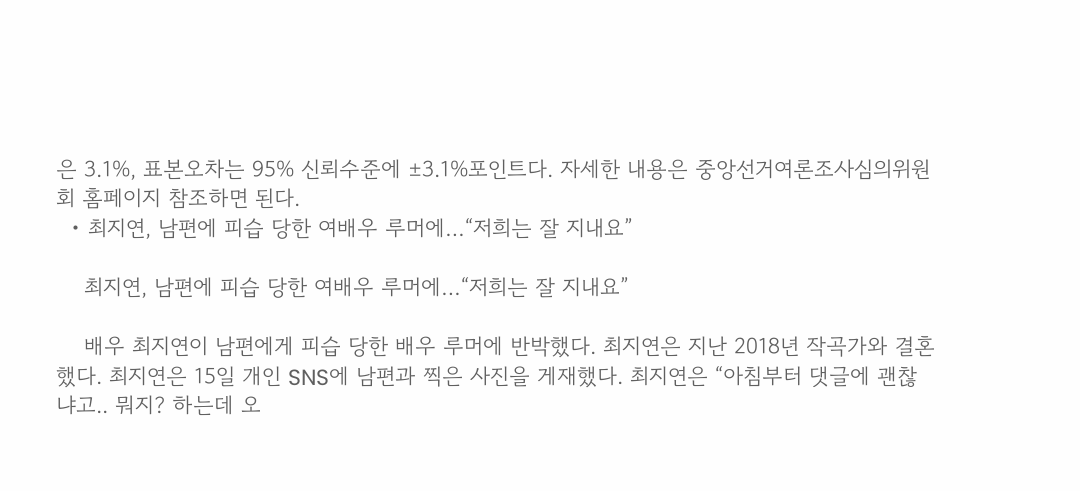은 3.1%, 표본오차는 95% 신뢰수준에 ±3.1%포인트다. 자세한 내용은 중앙선거여론조사심의위원회 홈페이지 참조하면 된다.
  • 최지연, 남편에 피습 당한 여배우 루머에…“저희는 잘 지내요”

    최지연, 남편에 피습 당한 여배우 루머에…“저희는 잘 지내요”

    배우 최지연이 남편에게 피습 당한 배우 루머에 반박했다. 최지연은 지난 2018년 작곡가와 결혼했다. 최지연은 15일 개인 SNS에 남편과 찍은 사진을 게재했다. 최지연은 “아침부터 댓글에 괜찮냐고.. 뭐지? 하는데 오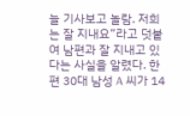늘 기사보고 놀람. 저희는 잘 지내요”라고 덧붙여 남편과 잘 지내고 있다는 사실을 알렸다. 한편 30대 남성 A 씨가 14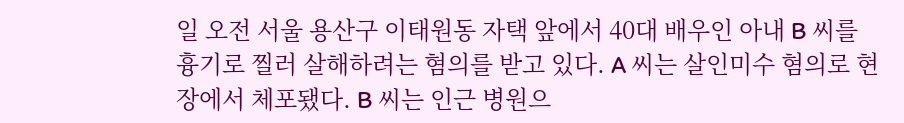일 오전 서울 용산구 이태원동 자택 앞에서 40대 배우인 아내 B 씨를 흉기로 찔러 살해하려는 혐의를 받고 있다. A 씨는 살인미수 혐의로 현장에서 체포됐다. B 씨는 인근 병원으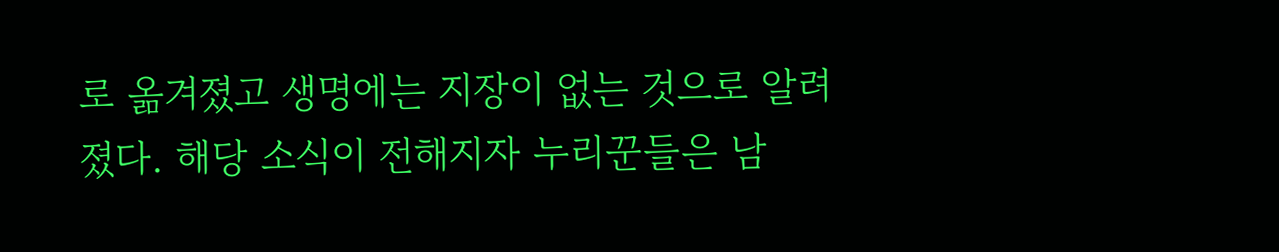로 옮겨졌고 생명에는 지장이 없는 것으로 알려졌다. 해당 소식이 전해지자 누리꾼들은 남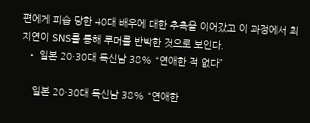편에게 피습 당한 40대 배우에 대한 추측을 이어갔고 이 과정에서 최지연이 SNS를 통해 루머를 반박한 것으로 보인다.
  • 일본 20·30대 독신남 38% “연애한 적 없다”

    일본 20·30대 독신남 38% “연애한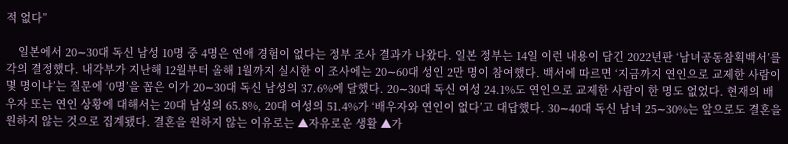적 없다”

    일본에서 20∼30대 독신 남성 10명 중 4명은 연애 경험이 없다는 정부 조사 결과가 나왔다. 일본 정부는 14일 이런 내용이 담긴 2022년판 ‘남녀공동참획백서’를 각의 결정했다. 내각부가 지난해 12월부터 올해 1월까지 실시한 이 조사에는 20∼60대 성인 2만 명이 참여했다. 백서에 따르면 ‘지금까지 연인으로 교제한 사람이 몇 명이냐’는 질문에 ‘0명’을 꼽은 이가 20∼30대 독신 남성의 37.6%에 달했다. 20∼30대 독신 여성 24.1%도 연인으로 교제한 사람이 한 명도 없었다. 현재의 배우자 또는 연인 상황에 대해서는 20대 남성의 65.8%, 20대 여성의 51.4%가 ‘배우자와 연인이 없다’고 대답했다. 30∼40대 독신 남녀 25∼30%는 앞으로도 결혼을 원하지 않는 것으로 집계됐다. 결혼을 원하지 않는 이유로는 ▲자유로운 생활 ▲가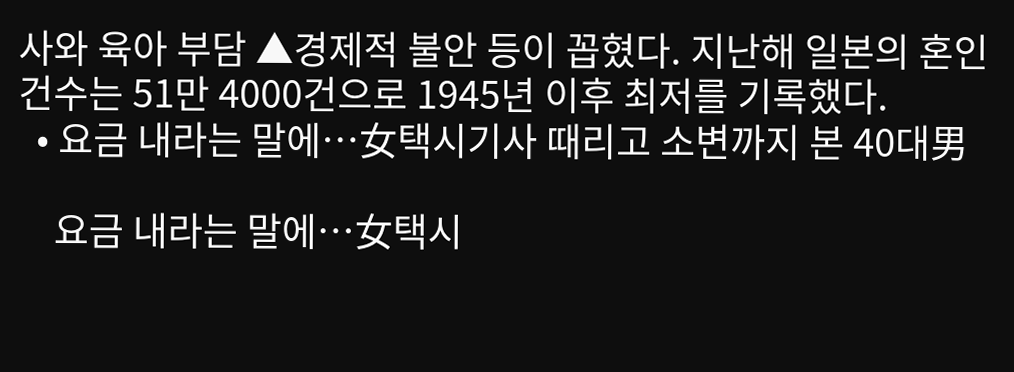사와 육아 부담 ▲경제적 불안 등이 꼽혔다. 지난해 일본의 혼인 건수는 51만 4000건으로 1945년 이후 최저를 기록했다.
  • 요금 내라는 말에…女택시기사 때리고 소변까지 본 40대男

    요금 내라는 말에…女택시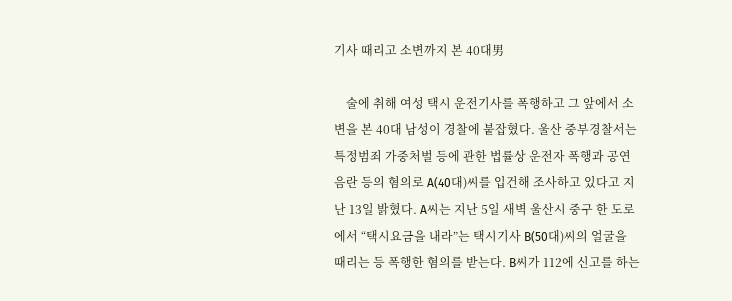기사 때리고 소변까지 본 40대男

    술에 취해 여성 택시 운전기사를 폭행하고 그 앞에서 소변을 본 40대 남성이 경찰에 붙잡혔다. 울산 중부경찰서는 특정범죄 가중처벌 등에 관한 법률상 운전자 폭행과 공연음란 등의 혐의로 A(40대)씨를 입건해 조사하고 있다고 지난 13일 밝혔다. A씨는 지난 5일 새벽 울산시 중구 한 도로에서 “택시요금을 내라”는 택시기사 B(50대)씨의 얼굴을 때리는 등 폭행한 혐의를 받는다. B씨가 112에 신고를 하는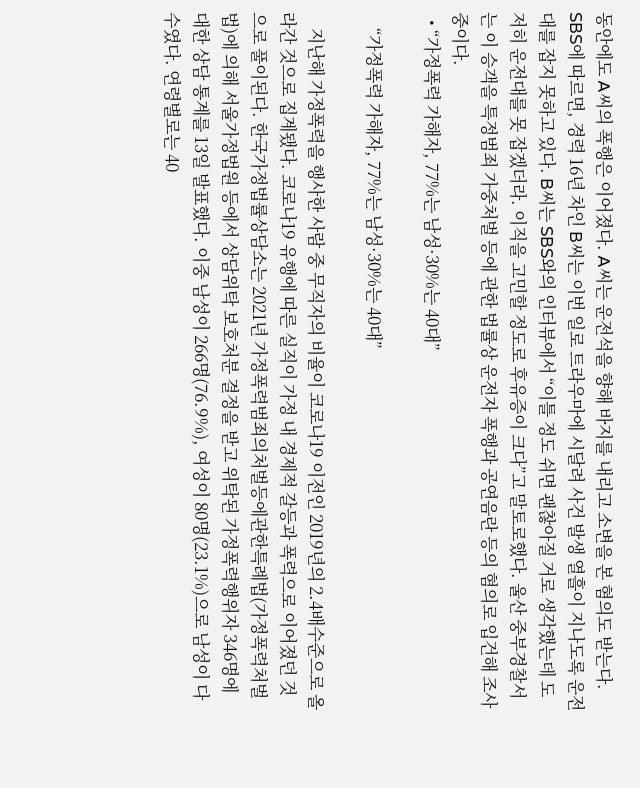동안에도 A씨의 폭행은 이어졌다. A씨는 운전석을 향해 바지를 내리고 소변을 본 혐의도 받는다. SBS에 따르면, 경력 16년 차인 B씨는 이번 일로 트라우마에 시달려 사건 발생 열흘이 지나도록 운전대를 잡지 못하고 있다. B씨는 SBS와의 인터뷰에서 “이틀 정도 쉬면 괜찮아질 거로 생각했는데 도저히 운전대를 못 잡겠더라. 이직을 고민할 정도로 후유증이 크다”고 말토로했다. 울산 중부경찰서는 이 승객을 특정범죄 가중처벌 등에 관한 법률상 운전자 폭행과 공연음란 등의 혐의로 입건해 조사 중이다.
  • “가정폭력 가해자, 77%는 남성·30%는 40대”

    “가정폭력 가해자, 77%는 남성·30%는 40대”

    지난해 가정폭력을 행사한 사람 중 무직자의 비율이 코로나19 이전인 2019년의 2.4배수준으로 올라간 것으로 집계됐다. 코로나19 유행에 따른 실직이 가정 내 경제적 갈등과 폭력으로 이어졌던 것으로 풀이된다. 한국가정법률상담소는 2021년 가정폭력범죄의처벌등에관한특례법(가정폭력처벌법)에 의해 서울가정법원 등에서 상담위탁 보호처분 결정을 받고 위탁된 가정폭력행위자 346명에 대한 상담 통계를 13일 발표했다. 이중 남성이 266명(76.9%), 여성이 80명(23.1%)으로 남성이 다수였다. 연령별로는 40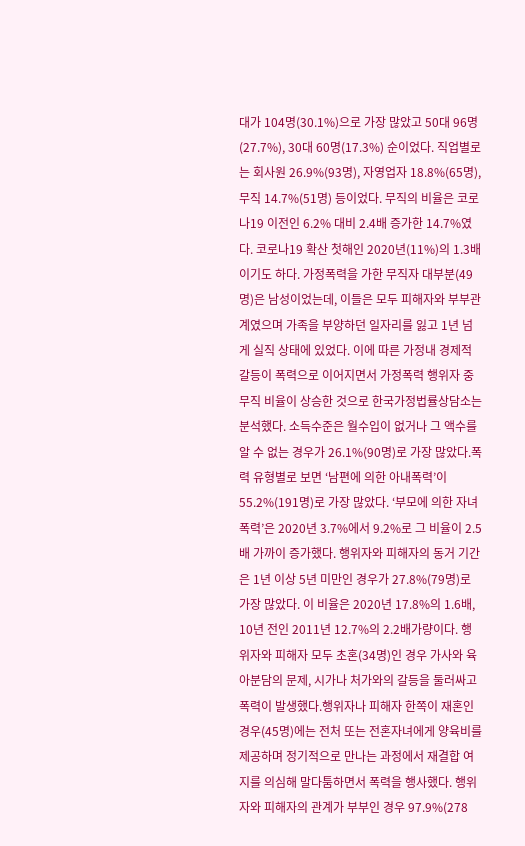대가 104명(30.1%)으로 가장 많았고 50대 96명(27.7%), 30대 60명(17.3%) 순이었다. 직업별로는 회사원 26.9%(93명), 자영업자 18.8%(65명), 무직 14.7%(51명) 등이었다. 무직의 비율은 코로나19 이전인 6.2% 대비 2.4배 증가한 14.7%였다. 코로나19 확산 첫해인 2020년(11%)의 1.3배이기도 하다. 가정폭력을 가한 무직자 대부분(49명)은 남성이었는데, 이들은 모두 피해자와 부부관계였으며 가족을 부양하던 일자리를 잃고 1년 넘게 실직 상태에 있었다. 이에 따른 가정내 경제적 갈등이 폭력으로 이어지면서 가정폭력 행위자 중 무직 비율이 상승한 것으로 한국가정법률상담소는 분석했다. 소득수준은 월수입이 없거나 그 액수를 알 수 없는 경우가 26.1%(90명)로 가장 많았다.폭력 유형별로 보면 ‘남편에 의한 아내폭력’이 55.2%(191명)로 가장 많았다. ‘부모에 의한 자녀 폭력’은 2020년 3.7%에서 9.2%로 그 비율이 2.5배 가까이 증가했다. 행위자와 피해자의 동거 기간은 1년 이상 5년 미만인 경우가 27.8%(79명)로 가장 많았다. 이 비율은 2020년 17.8%의 1.6배, 10년 전인 2011년 12.7%의 2.2배가량이다. 행위자와 피해자 모두 초혼(34명)인 경우 가사와 육아분담의 문제, 시가나 처가와의 갈등을 둘러싸고 폭력이 발생했다.행위자나 피해자 한쪽이 재혼인 경우(45명)에는 전처 또는 전혼자녀에게 양육비를 제공하며 정기적으로 만나는 과정에서 재결합 여지를 의심해 말다툼하면서 폭력을 행사했다. 행위자와 피해자의 관계가 부부인 경우 97.9%(278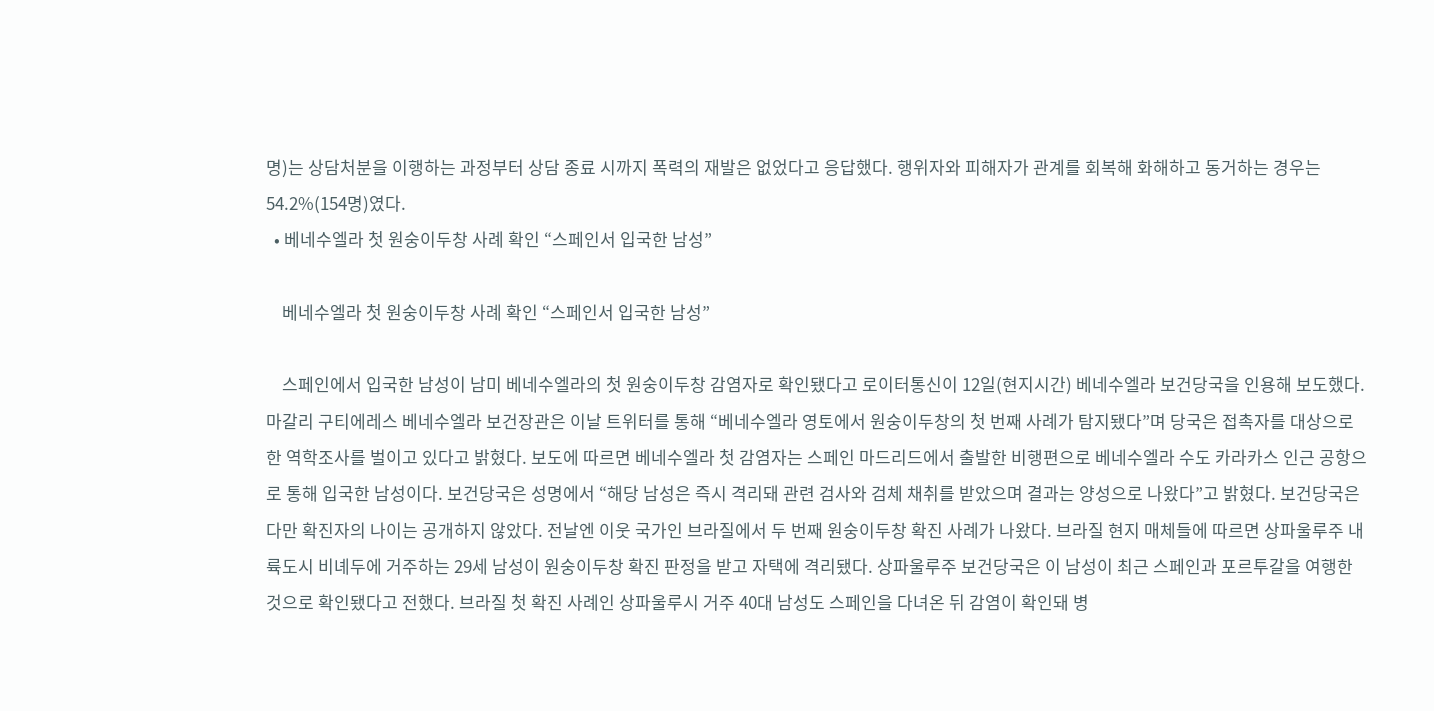명)는 상담처분을 이행하는 과정부터 상담 종료 시까지 폭력의 재발은 없었다고 응답했다. 행위자와 피해자가 관계를 회복해 화해하고 동거하는 경우는 54.2%(154명)였다.
  • 베네수엘라 첫 원숭이두창 사례 확인 “스페인서 입국한 남성”

    베네수엘라 첫 원숭이두창 사례 확인 “스페인서 입국한 남성”

    스페인에서 입국한 남성이 남미 베네수엘라의 첫 원숭이두창 감염자로 확인됐다고 로이터통신이 12일(현지시간) 베네수엘라 보건당국을 인용해 보도했다. 마갈리 구티에레스 베네수엘라 보건장관은 이날 트위터를 통해 “베네수엘라 영토에서 원숭이두창의 첫 번째 사례가 탐지됐다”며 당국은 접촉자를 대상으로 한 역학조사를 벌이고 있다고 밝혔다. 보도에 따르면 베네수엘라 첫 감염자는 스페인 마드리드에서 출발한 비행편으로 베네수엘라 수도 카라카스 인근 공항으로 통해 입국한 남성이다. 보건당국은 성명에서 “해당 남성은 즉시 격리돼 관련 검사와 검체 채취를 받았으며 결과는 양성으로 나왔다”고 밝혔다. 보건당국은 다만 확진자의 나이는 공개하지 않았다. 전날엔 이웃 국가인 브라질에서 두 번째 원숭이두창 확진 사례가 나왔다. 브라질 현지 매체들에 따르면 상파울루주 내륙도시 비녜두에 거주하는 29세 남성이 원숭이두창 확진 판정을 받고 자택에 격리됐다. 상파울루주 보건당국은 이 남성이 최근 스페인과 포르투갈을 여행한 것으로 확인됐다고 전했다. 브라질 첫 확진 사례인 상파울루시 거주 40대 남성도 스페인을 다녀온 뒤 감염이 확인돼 병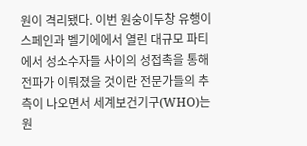원이 격리됐다. 이번 원숭이두창 유행이 스페인과 벨기에에서 열린 대규모 파티에서 성소수자들 사이의 성접촉을 통해 전파가 이뤄졌을 것이란 전문가들의 추측이 나오면서 세계보건기구(WHO)는 원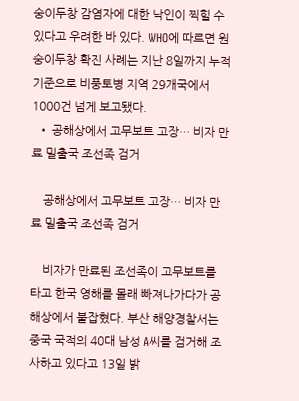숭이두창 감염자에 대한 낙인이 찍힐 수 있다고 우려한 바 있다. WHO에 따르면 원숭이두창 확진 사례는 지난 8일까지 누적 기준으로 비풍토병 지역 29개국에서 1000건 넘게 보고됐다.
  • 공해상에서 고무보트 고장… 비자 만료 밀출국 조선족 검거

    공해상에서 고무보트 고장… 비자 만료 밀출국 조선족 검거

    비자가 만료된 조선족이 고무보트를 타고 한국 영해를 몰래 빠져나가다가 공해상에서 붙잡혔다. 부산 해양경찰서는 중국 국적의 40대 남성 A씨를 검거해 조사하고 있다고 13일 밝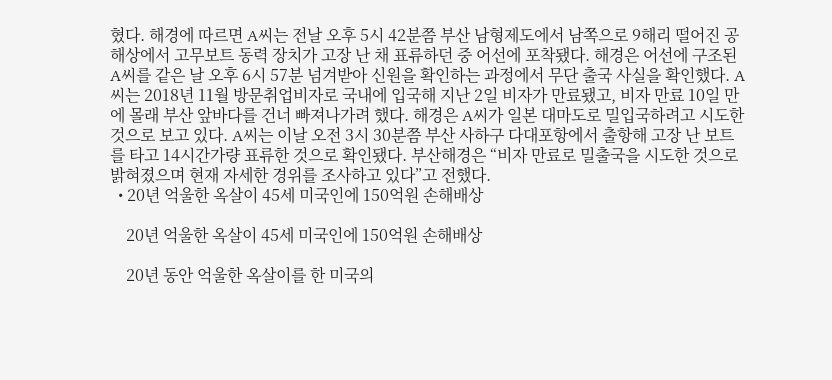혔다. 해경에 따르면 A씨는 전날 오후 5시 42분쯤 부산 남형제도에서 남쪽으로 9해리 떨어진 공해상에서 고무보트 동력 장치가 고장 난 채 표류하던 중 어선에 포착됐다. 해경은 어선에 구조된 A씨를 같은 날 오후 6시 57분 넘겨받아 신원을 확인하는 과정에서 무단 출국 사실을 확인했다. A씨는 2018년 11월 방문취업비자로 국내에 입국해 지난 2일 비자가 만료됐고, 비자 만료 10일 만에 몰래 부산 앞바다를 건너 빠져나가려 했다. 해경은 A씨가 일본 대마도로 밀입국하려고 시도한 것으로 보고 있다. A씨는 이날 오전 3시 30분쯤 부산 사하구 다대포항에서 출항해 고장 난 보트를 타고 14시간가량 표류한 것으로 확인됐다. 부산해경은 “비자 만료로 밀출국을 시도한 것으로 밝혀졌으며 현재 자세한 경위를 조사하고 있다”고 전했다.
  • 20년 억울한 옥살이 45세 미국인에 150억원 손해배상

    20년 억울한 옥살이 45세 미국인에 150억원 손해배상

    20년 동안 억울한 옥살이를 한 미국의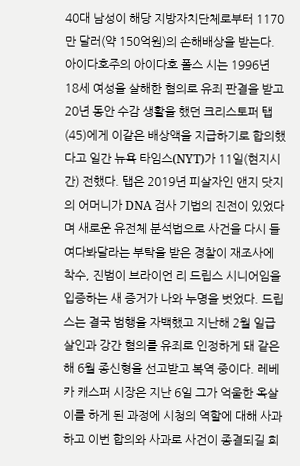40대 남성이 해당 지방자치단체로부터 1170만 달러(약 150억원)의 손해배상을 받는다. 아이다호주의 아이다호 폴스 시는 1996년 18세 여성을 살해한 혐의로 유죄 판결을 받고 20년 동안 수감 생활을 했던 크리스토퍼 탭(45)에게 이같은 배상액을 지급하기로 합의했다고 일간 뉴욕 타임스(NYT)가 11일(현지시간) 전했다. 탭은 2019년 피살자인 앤지 닷지의 어머니가 DNA 검사 기법의 진전이 있었다며 새로운 유전체 분석법으로 사건을 다시 들여다봐달라는 부탁을 받은 경찰이 재조사에 착수, 진범이 브라이언 리 드립스 시니어임을 입증하는 새 증거가 나와 누명을 벗었다. 드립스는 결국 범행을 자백했고 지난해 2월 일급 살인과 강간 혐의를 유죄로 인정하게 돼 같은 해 6월 종신형을 선고받고 복역 중이다. 레베카 캐스퍼 시장은 지난 6일 그가 억울한 옥살이를 하게 된 과정에 시청의 역할에 대해 사과하고 이번 합의와 사과로 사건이 종결되길 희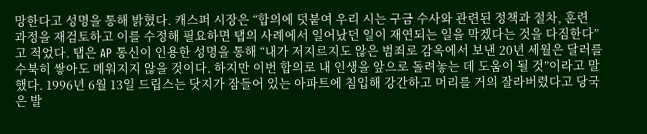망한다고 성명을 통해 밝혔다. 캐스퍼 시장은 “합의에 덧붙여 우리 시는 구금 수사와 관련된 정책과 절차, 훈련 과정을 재검토하고 이를 수정해 필요하면 탭의 사례에서 일어났던 일이 재연되는 일을 막겠다는 것을 다짐한다”고 적었다. 탭은 AP 통신이 인용한 성명을 통해 “내가 저지르지도 않은 범죄로 감옥에서 보낸 20년 세월은 달러를 수북히 쌓아도 메워지지 않을 것이다. 하지만 이번 합의로 내 인생을 앞으로 돌려놓는 데 도움이 될 것”이라고 말했다. 1996년 6월 13일 드립스는 닷지가 잠들어 있는 아파트에 침입해 강간하고 머리를 거의 잘라버렸다고 당국은 발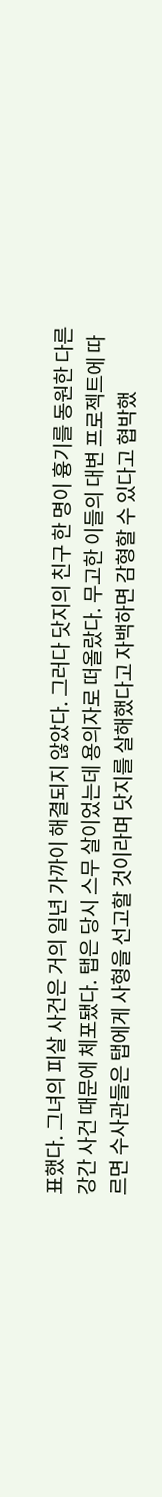표했다. 그녀의 피살 사건은 거의 일년 가까이 해결되지 않았다. 그러다 닷지의 친구 한 명이 흉기를 동원한 다른 강간 사건 때문에 체포됐다. 탭은 당시 스무 살이었는데 용의자로 떠올랐다. 무고한 이들의 대변 프로젝트에 따르면 수사관들은 탭에게 사형을 선고할 것이라며 닷지를 살해했다고 자백하면 감형할 수 있다고 협박했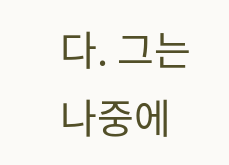다. 그는 나중에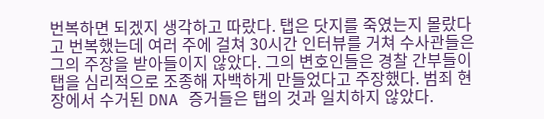번복하면 되겠지 생각하고 따랐다. 탭은 닷지를 죽였는지 몰랐다고 번복했는데 여러 주에 걸쳐 30시간 인터뷰를 거쳐 수사관들은 그의 주장을 받아들이지 않았다. 그의 변호인들은 경찰 간부들이 탭을 심리적으로 조종해 자백하게 만들었다고 주장했다. 범죄 현장에서 수거된 DNA 증거들은 탭의 것과 일치하지 않았다.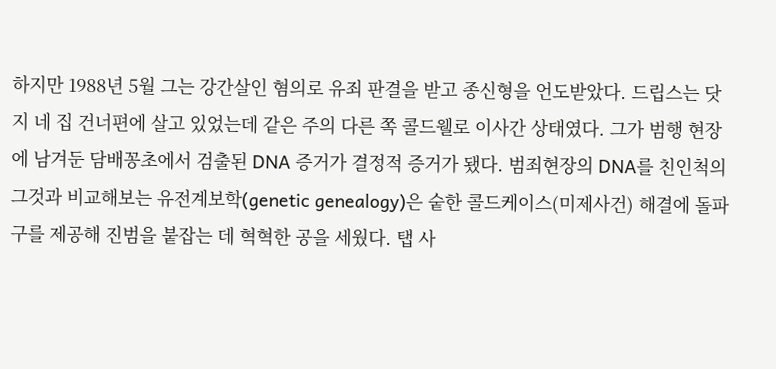하지만 1988년 5월 그는 강간살인 혐의로 유죄 판결을 받고 종신형을 언도받았다. 드립스는 닷지 네 집 건너편에 살고 있었는데 같은 주의 다른 쪽 콜드웰로 이사간 상태였다. 그가 범행 현장에 남겨둔 담배꽁초에서 검출된 DNA 증거가 결정적 증거가 됐다. 범죄현장의 DNA를 친인척의 그것과 비교해보는 유전계보학(genetic genealogy)은 숱한 콜드케이스(미제사건) 해결에 돌파구를 제공해 진범을 붙잡는 데 혁혁한 공을 세웠다. 탭 사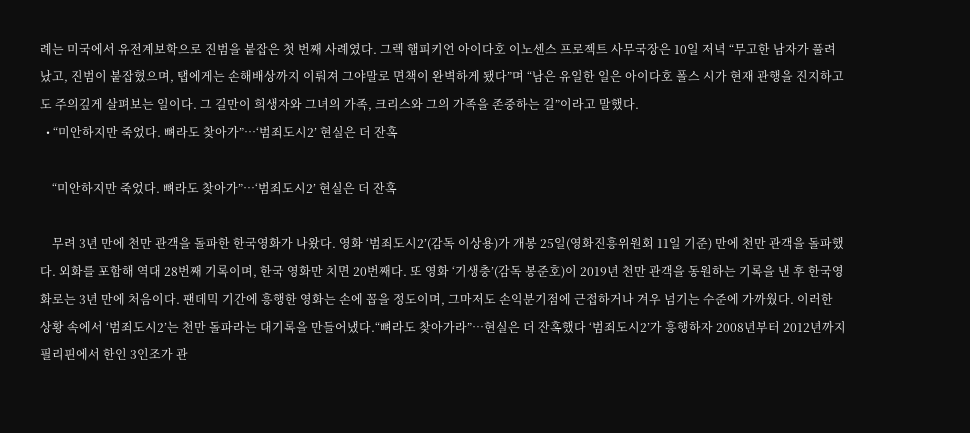례는 미국에서 유전계보학으로 진범을 붙잡은 첫 번째 사례였다. 그렉 햄피키언 아이다호 이노센스 프로젝트 사무국장은 10일 저녁 “무고한 남자가 풀려났고, 진범이 붙잡혔으며, 탭에게는 손해배상까지 이뤄져 그야말로 면책이 완벽하게 됐다”며 “남은 유일한 일은 아이다호 폴스 시가 현재 관행을 진지하고도 주의깊게 살펴보는 일이다. 그 길만이 희생자와 그녀의 가족, 크리스와 그의 가족을 존중하는 길”이라고 말했다.
  • “미안하지만 죽었다. 뼈라도 찾아가”…‘범죄도시2’ 현실은 더 잔혹

    “미안하지만 죽었다. 뼈라도 찾아가”…‘범죄도시2’ 현실은 더 잔혹

    무려 3년 만에 천만 관객을 돌파한 한국영화가 나왔다. 영화 ‘범죄도시2’(감독 이상용)가 개봉 25일(영화진흥위원회 11일 기준) 만에 천만 관객을 돌파했다. 외화를 포함해 역대 28번째 기록이며, 한국 영화만 치면 20번째다. 또 영화 ‘기생충’(감독 봉준호)이 2019년 천만 관객을 동원하는 기록을 낸 후 한국영화로는 3년 만에 처음이다. 팬데믹 기간에 흥행한 영화는 손에 꼽을 정도이며, 그마저도 손익분기점에 근접하거나 겨우 넘기는 수준에 가까웠다. 이러한 상황 속에서 ‘범죄도시2’는 천만 돌파라는 대기록을 만들어냈다.“뼈라도 찾아가라”…현실은 더 잔혹했다 ‘범죄도시2’가 흥행하자 2008년부터 2012년까지 필리핀에서 한인 3인조가 관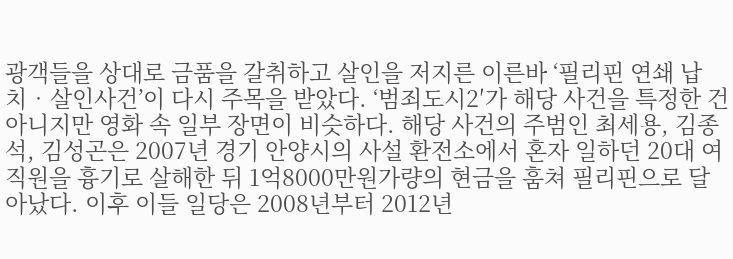광객들을 상대로 금품을 갈취하고 살인을 저지른 이른바 ‘필리핀 연쇄 납치‧살인사건’이 다시 주목을 받았다. ‘범죄도시2′가 해당 사건을 특정한 건 아니지만 영화 속 일부 장면이 비슷하다. 해당 사건의 주범인 최세용, 김종석, 김성곤은 2007년 경기 안양시의 사설 환전소에서 혼자 일하던 20대 여직원을 흉기로 살해한 뒤 1억8000만원가량의 현금을 훔쳐 필리핀으로 달아났다. 이후 이들 일당은 2008년부터 2012년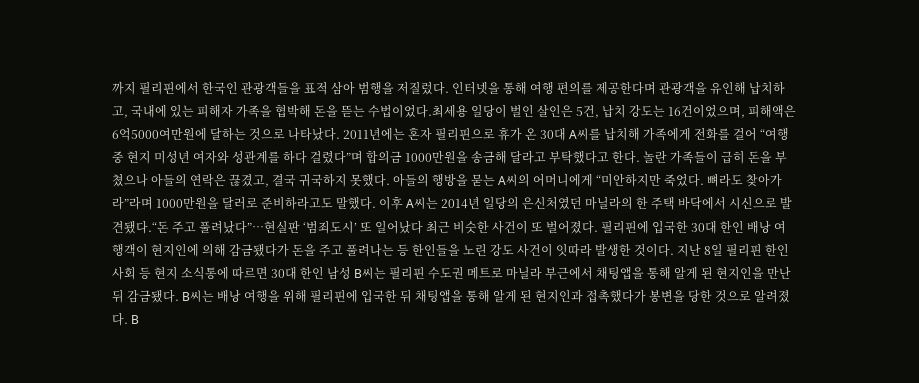까지 필리핀에서 한국인 관광객들을 표적 삼아 범행을 저질렀다. 인터넷을 통해 여행 편의를 제공한다며 관광객을 유인해 납치하고, 국내에 있는 피해자 가족을 협박해 돈을 뜯는 수법이었다.최세용 일당이 벌인 살인은 5건, 납치 강도는 16건이었으며, 피해액은 6억5000여만원에 달하는 것으로 나타났다. 2011년에는 혼자 필리핀으로 휴가 온 30대 A씨를 납치해 가족에게 전화를 걸어 “여행 중 현지 미성년 여자와 성관계를 하다 걸렸다”며 합의금 1000만원을 송금해 달라고 부탁했다고 한다. 놀란 가족들이 급히 돈을 부쳤으나 아들의 연락은 끊겼고, 결국 귀국하지 못했다. 아들의 행방을 묻는 A씨의 어머니에게 “미안하지만 죽었다. 뼈라도 찾아가라”라며 1000만원을 달러로 준비하라고도 말했다. 이후 A씨는 2014년 일당의 은신처였던 마닐라의 한 주택 바닥에서 시신으로 발견됐다.“돈 주고 풀려났다”…현실판 ‘범죄도시’ 또 일어났다 최근 비슷한 사건이 또 벌어졌다. 필리핀에 입국한 30대 한인 배낭 여행객이 현지인에 의해 감금됐다가 돈을 주고 풀려나는 등 한인들을 노린 강도 사건이 잇따라 발생한 것이다. 지난 8일 필리핀 한인사회 등 현지 소식통에 따르면 30대 한인 남성 B씨는 필리핀 수도권 메트로 마닐라 부근에서 채팅앱을 통해 알게 된 현지인을 만난 뒤 감금됐다. B씨는 배낭 여행을 위해 필리핀에 입국한 뒤 채팅앱을 통해 알게 된 현지인과 접촉했다가 봉변을 당한 것으로 알려졌다. B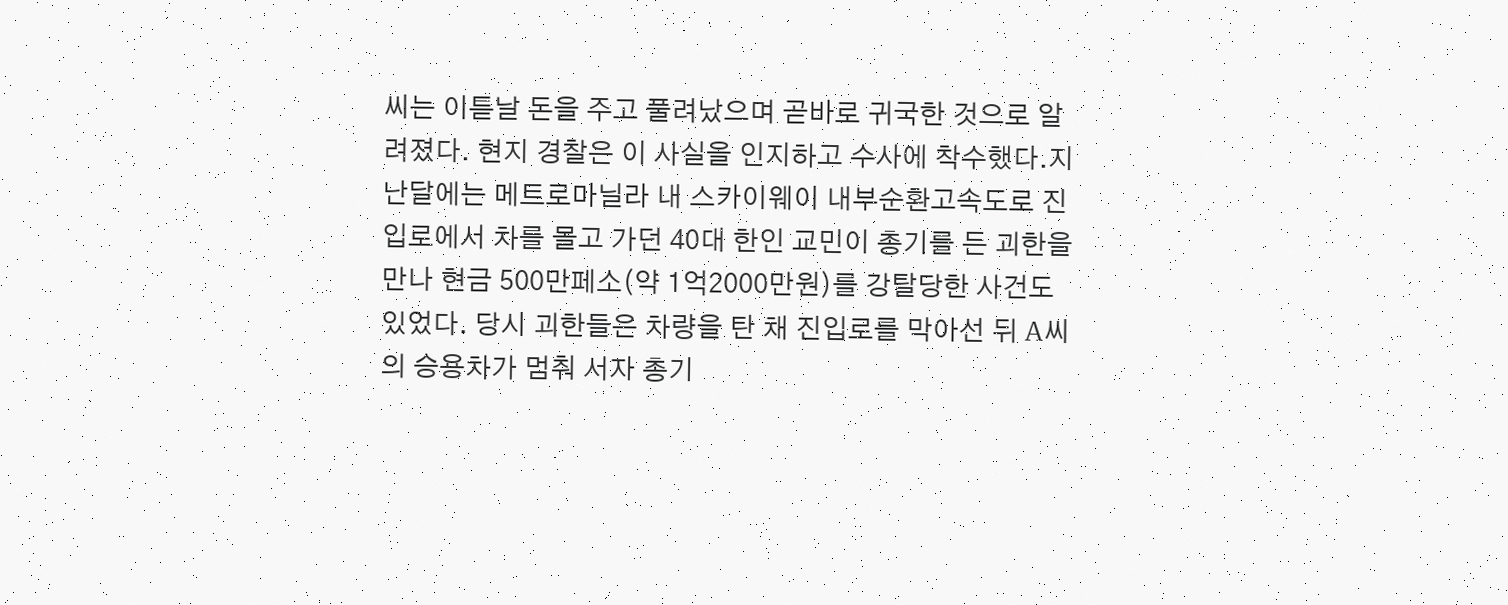씨는 이튿날 돈을 주고 풀려났으며 곧바로 귀국한 것으로 알려졌다. 현지 경찰은 이 사실을 인지하고 수사에 착수했다.지난달에는 메트로마닐라 내 스카이웨이 내부순환고속도로 진입로에서 차를 몰고 가던 40대 한인 교민이 총기를 든 괴한을 만나 현금 500만페소(약 1억2000만원)를 강탈당한 사건도 있었다. 당시 괴한들은 차량을 탄 채 진입로를 막아선 뒤 A씨의 승용차가 멈춰 서자 총기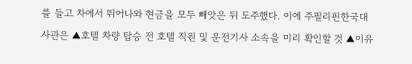를 들고 차에서 뛰어나와 현금을 모두 빼앗은 뒤 도주했다. 이에 주필리핀한국대사관은 ▲호텔 차량 탑승 전 호텔 직원 및 운전기사 소속을 미리 확인할 것 ▲이유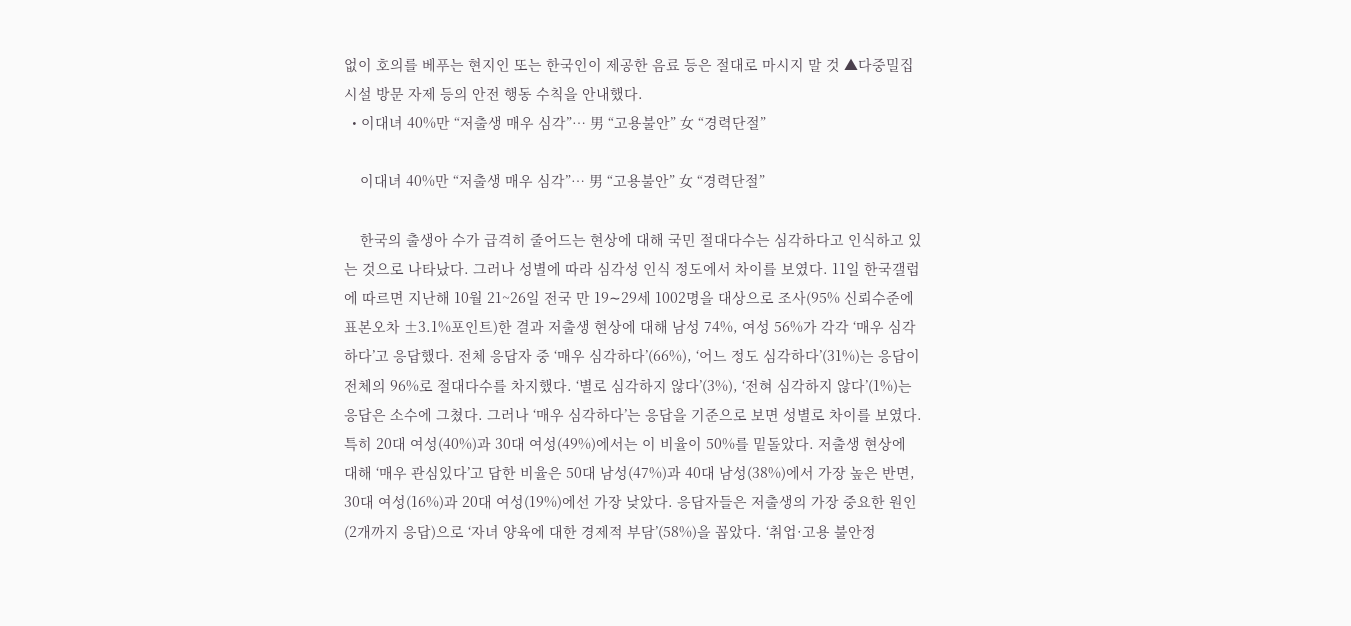없이 호의를 베푸는 현지인 또는 한국인이 제공한 음료 등은 절대로 마시지 말 것 ▲다중밀집시설 방문 자제 등의 안전 행동 수칙을 안내했다.
  • 이대녀 40%만 “저출생 매우 심각”… 男 “고용불안” 女 “경력단절”

    이대녀 40%만 “저출생 매우 심각”… 男 “고용불안” 女 “경력단절”

    한국의 출생아 수가 급격히 줄어드는 현상에 대해 국민 절대다수는 심각하다고 인식하고 있는 것으로 나타났다. 그러나 성별에 따라 심각성 인식 정도에서 차이를 보였다. 11일 한국갤럽에 따르면 지난해 10월 21~26일 전국 만 19∼29세 1002명을 대상으로 조사(95% 신뢰수준에 표본오차 ±3.1%포인트)한 결과 저출생 현상에 대해 남성 74%, 여성 56%가 각각 ‘매우 심각하다’고 응답했다. 전체 응답자 중 ‘매우 심각하다’(66%), ‘어느 정도 심각하다’(31%)는 응답이 전체의 96%로 절대다수를 차지했다. ‘별로 심각하지 않다’(3%), ‘전혀 심각하지 않다’(1%)는 응답은 소수에 그쳤다. 그러나 ‘매우 심각하다’는 응답을 기준으로 보면 성별로 차이를 보였다. 특히 20대 여성(40%)과 30대 여성(49%)에서는 이 비율이 50%를 밑돌았다. 저출생 현상에 대해 ‘매우 관심있다’고 답한 비율은 50대 남성(47%)과 40대 남성(38%)에서 가장 높은 반면, 30대 여성(16%)과 20대 여성(19%)에선 가장 낮았다. 응답자들은 저출생의 가장 중요한 원인(2개까지 응답)으로 ‘자녀 양육에 대한 경제적 부담’(58%)을 꼽았다. ‘취업·고용 불안정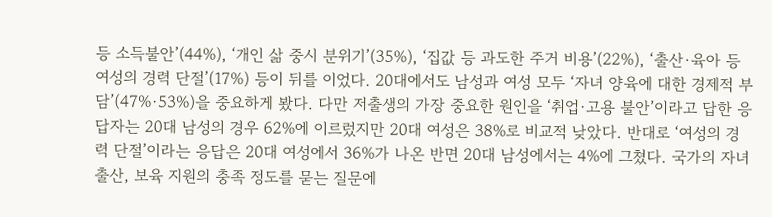등 소득불안’(44%), ‘개인 삶 중시 분위기’(35%), ‘집값 등 과도한 주거 비용’(22%), ‘출산·육아 등 여성의 경력 단절’(17%) 등이 뒤를 이었다. 20대에서도 남성과 여성 모두 ‘자녀 양육에 대한 경제적 부담’(47%·53%)을 중요하게 봤다. 다만 저출생의 가장 중요한 원인을 ‘취업·고용 불안’이라고 답한 응답자는 20대 남성의 경우 62%에 이르렀지만 20대 여성은 38%로 비교적 낮았다. 반대로 ‘여성의 경력 단절’이라는 응답은 20대 여성에서 36%가 나온 반면 20대 남성에서는 4%에 그쳤다. 국가의 자녀 출산, 보육 지원의 충족 정도를 묻는 질문에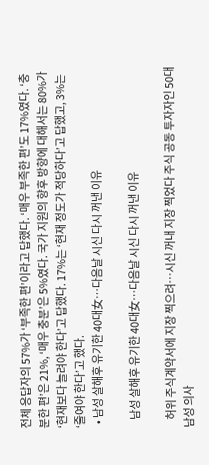전체 응답자의 57%가 ‘부족한 편’이라고 답했다. ‘매우 부족한 편’도 17%였다. ‘충분한 편’은 21%, ‘매우 충분’은 5%였다. 국가 지원의 향후 방향에 대해서는 80%가 ‘현재보다 늘려야 한다’고 답했다. 17%는 ‘현재 정도가 적당하다’고 답했고, 3%는 ‘줄여야 한다’고 했다.
  • 남성 살해후 유기한 40대女…다음날 시신 다시 꺼낸 이유

    남성 살해후 유기한 40대女…다음날 시신 다시 꺼낸 이유

    허위 주식계약서에 지장 찍으려…시신 꺼내 지장 찍었다 주식 공동 투자자인 50대 남성 의사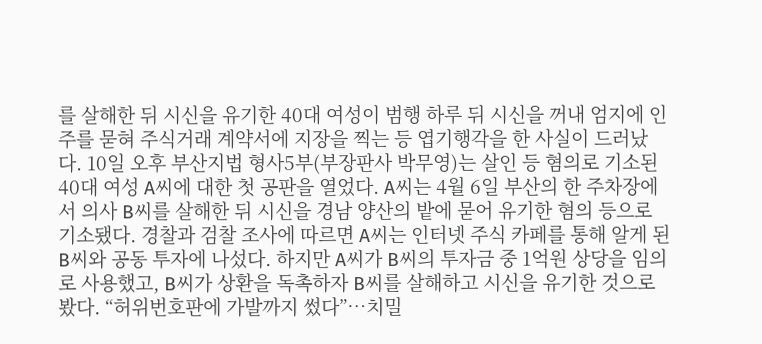를 살해한 뒤 시신을 유기한 40대 여성이 범행 하루 뒤 시신을 꺼내 엄지에 인주를 묻혀 주식거래 계약서에 지장을 찍는 등 엽기행각을 한 사실이 드러났다. 10일 오후 부산지법 형사5부(부장판사 박무영)는 살인 등 혐의로 기소된 40대 여성 A씨에 대한 첫 공판을 열었다. A씨는 4월 6일 부산의 한 주차장에서 의사 B씨를 살해한 뒤 시신을 경남 양산의 밭에 묻어 유기한 혐의 등으로 기소됐다. 경찰과 검찰 조사에 따르면 A씨는 인터넷 주식 카페를 통해 알게 된 B씨와 공동 투자에 나섰다. 하지만 A씨가 B씨의 투자금 중 1억원 상당을 임의로 사용했고, B씨가 상환을 독촉하자 B씨를 살해하고 시신을 유기한 것으로 봤다. “허위번호판에 가발까지 썼다”…치밀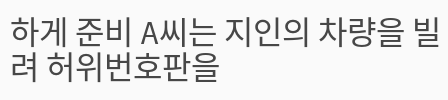하게 준비 A씨는 지인의 차량을 빌려 허위번호판을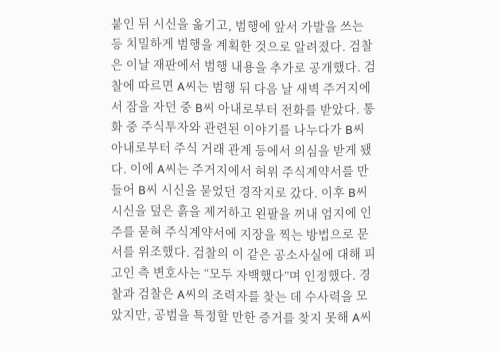붙인 뒤 시신을 옮기고, 범행에 앞서 가발을 쓰는 등 치밀하게 범행을 계획한 것으로 알려졌다. 검찰은 이날 재판에서 범행 내용을 추가로 공개했다. 검찰에 따르면 A씨는 범행 뒤 다음 날 새벽 주거지에서 잠을 자던 중 B씨 아내로부터 전화를 받았다. 통화 중 주식투자와 관련된 이야기를 나누다가 B씨 아내로부터 주식 거래 관계 등에서 의심을 받게 됐다. 이에 A씨는 주거지에서 허위 주식계약서를 만들어 B씨 시신을 묻었던 경작지로 갔다. 이후 B씨 시신을 덮은 흙을 제거하고 왼팔을 꺼내 엄지에 인주를 묻혀 주식계약서에 지장을 찍는 방법으로 문서를 위조했다. 검찰의 이 같은 공소사실에 대해 피고인 측 변호사는 “모두 자백했다”며 인정했다. 경찰과 검찰은 A씨의 조력자를 찾는 데 수사력을 모았지만, 공범을 특정할 만한 증거를 찾지 못해 A씨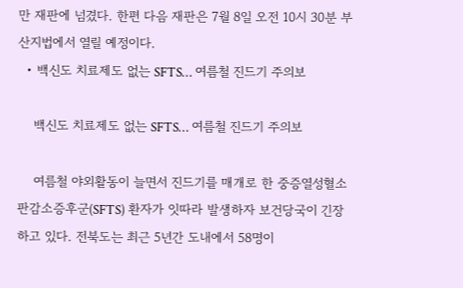만 재판에 넘겼다. 한편 다음 재판은 7월 8일 오전 10시 30분 부산지법에서 열릴 예정이다.
  • 백신도 치료제도 없는 SFTS… 여름철 진드기 주의보

    백신도 치료제도 없는 SFTS… 여름철 진드기 주의보

    여름철 야외활동이 늘면서 진드기를 매개로 한 중증열성혈소판감소증후군(SFTS) 환자가 잇따라 발생하자 보건당국이 긴장하고 있다. 전북도는 최근 5년간 도내에서 58명이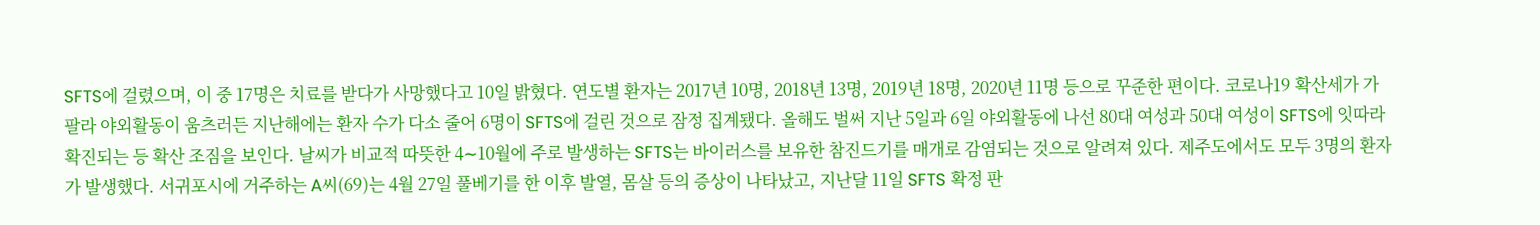SFTS에 걸렸으며, 이 중 17명은 치료를 받다가 사망했다고 10일 밝혔다. 연도별 환자는 2017년 10명, 2018년 13명, 2019년 18명, 2020년 11명 등으로 꾸준한 편이다. 코로나19 확산세가 가팔라 야외활동이 움츠러든 지난해에는 환자 수가 다소 줄어 6명이 SFTS에 걸린 것으로 잠정 집계됐다. 올해도 벌써 지난 5일과 6일 야외활동에 나선 80대 여성과 50대 여성이 SFTS에 잇따라 확진되는 등 확산 조짐을 보인다. 날씨가 비교적 따뜻한 4∼10월에 주로 발생하는 SFTS는 바이러스를 보유한 참진드기를 매개로 감염되는 것으로 알려져 있다. 제주도에서도 모두 3명의 환자가 발생했다. 서귀포시에 거주하는 A씨(69)는 4월 27일 풀베기를 한 이후 발열, 몸살 등의 증상이 나타났고, 지난달 11일 SFTS 확정 판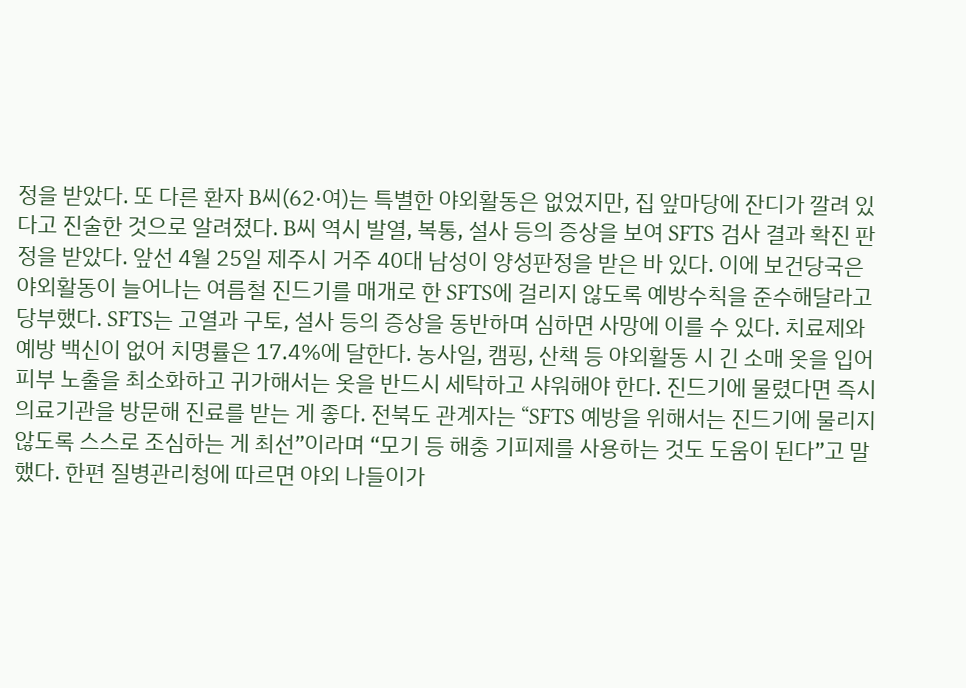정을 받았다. 또 다른 환자 B씨(62·여)는 특별한 야외활동은 없었지만, 집 앞마당에 잔디가 깔려 있다고 진술한 것으로 알려졌다. B씨 역시 발열, 복통, 설사 등의 증상을 보여 SFTS 검사 결과 확진 판정을 받았다. 앞선 4월 25일 제주시 거주 40대 남성이 양성판정을 받은 바 있다. 이에 보건당국은 야외활동이 늘어나는 여름철 진드기를 매개로 한 SFTS에 걸리지 않도록 예방수칙을 준수해달라고 당부했다. SFTS는 고열과 구토, 설사 등의 증상을 동반하며 심하면 사망에 이를 수 있다. 치료제와 예방 백신이 없어 치명률은 17.4%에 달한다. 농사일, 캠핑, 산책 등 야외활동 시 긴 소매 옷을 입어 피부 노출을 최소화하고 귀가해서는 옷을 반드시 세탁하고 샤워해야 한다. 진드기에 물렸다면 즉시 의료기관을 방문해 진료를 받는 게 좋다. 전북도 관계자는 “SFTS 예방을 위해서는 진드기에 물리지 않도록 스스로 조심하는 게 최선”이라며 “모기 등 해충 기피제를 사용하는 것도 도움이 된다”고 말했다. 한편 질병관리청에 따르면 야외 나들이가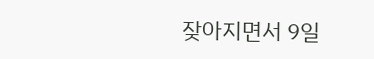잦아지면서 9일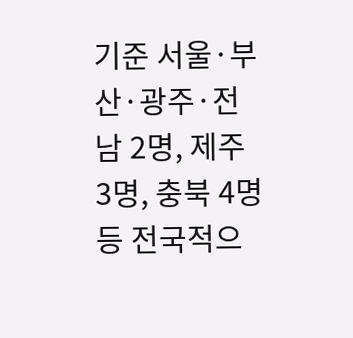기준 서울·부산·광주·전남 2명, 제주 3명, 충북 4명 등 전국적으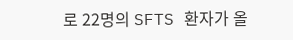로 22명의 SFTS 환자가 올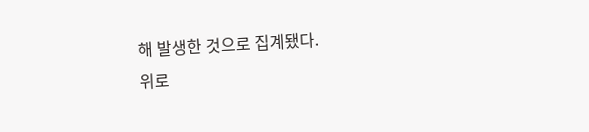해 발생한 것으로 집계됐다.
위로